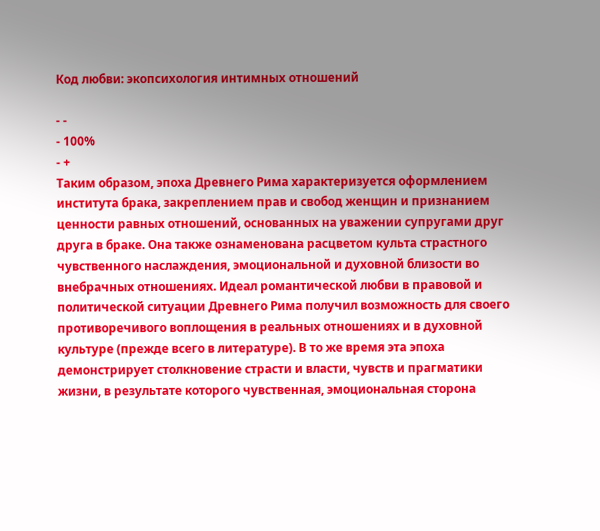Код любви: экопсихология интимных отношений

- -
- 100%
- +
Таким образом, эпоха Древнего Рима характеризуется оформлением института брака, закреплением прав и свобод женщин и признанием ценности равных отношений, основанных на уважении супругами друг друга в браке. Она также ознаменована расцветом культа страстного чувственного наслаждения, эмоциональной и духовной близости во внебрачных отношениях. Идеал романтической любви в правовой и политической ситуации Древнего Рима получил возможность для своего противоречивого воплощения в реальных отношениях и в духовной культуре (прежде всего в литературе). В то же время эта эпоха демонстрирует столкновение страсти и власти, чувств и прагматики жизни, в результате которого чувственная, эмоциональная сторона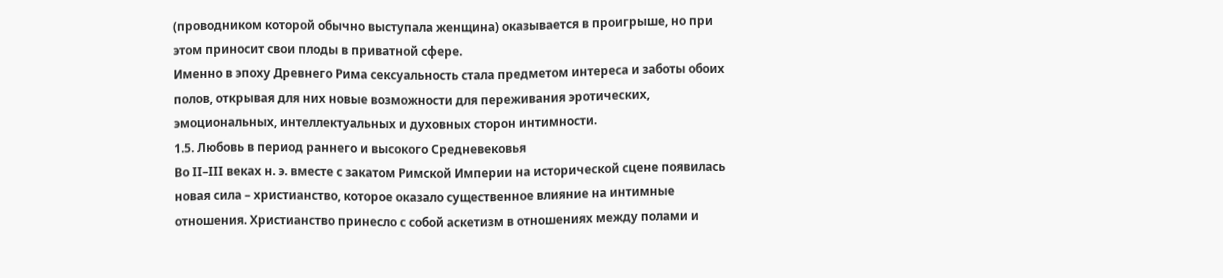(проводником которой обычно выступала женщина) оказывается в проигрыше, но при этом приносит свои плоды в приватной сфере.
Именно в эпоху Древнего Рима сексуальность стала предметом интереса и заботы обоих полов, открывая для них новые возможности для переживания эротических, эмоциональных, интеллектуальных и духовных сторон интимности.
1.5. Любовь в период раннего и высокого Средневековья
Во II–III веках н. э. вместе с закатом Римской Империи на исторической сцене появилась новая сила – христианство, которое оказало существенное влияние на интимные отношения. Христианство принесло с собой аскетизм в отношениях между полами и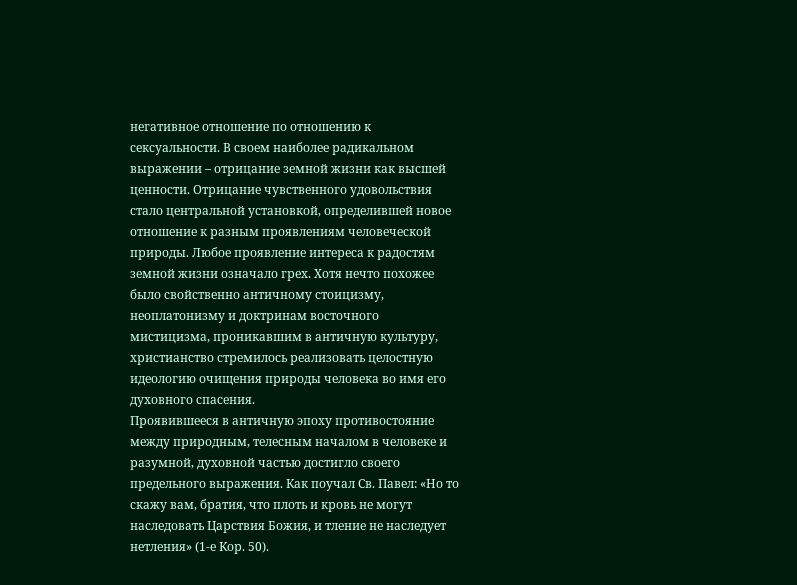негативное отношение по отношению к сексуальности. В своем наиболее радикальном выражении – отрицание земной жизни как высшей ценности. Отрицание чувственного удовольствия стало центральной установкой, определившей новое отношение к разным проявлениям человеческой природы. Любое проявление интереса к радостям земной жизни означало грех. Хотя нечто похожее было свойственно античному стоицизму, неоплатонизму и доктринам восточного мистицизма, проникавшим в античную культуру, христианство стремилось реализовать целостную идеологию очищения природы человека во имя его духовного спасения.
Проявившееся в античную эпоху противостояние между природным, телесным началом в человеке и разумной, духовной частью достигло своего предельного выражения. Как поучал Св. Павел: «Но то скажу вам, братия, что плоть и кровь не могут наследовать Царствия Божия, и тление не наследует нетления» (1-е Кор. 50).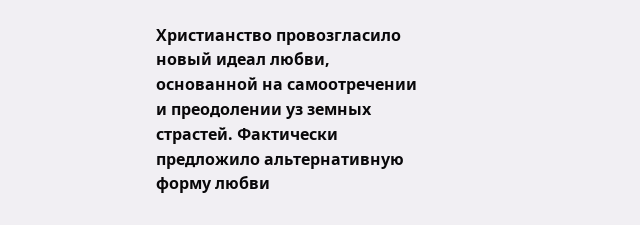Христианство провозгласило новый идеал любви, основанной на самоотречении и преодолении уз земных страстей. Фактически предложило альтернативную форму любви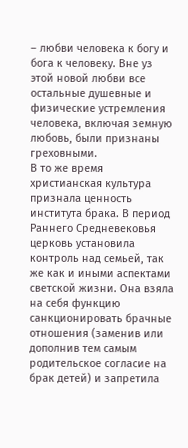– любви человека к богу и бога к человеку. Вне уз этой новой любви все остальные душевные и физические устремления человека, включая земную любовь, были признаны греховными.
В то же время христианская культура признала ценность института брака. В период Раннего Средневековья церковь установила контроль над семьей, так же как и иными аспектами светской жизни. Она взяла на себя функцию санкционировать брачные отношения (заменив или дополнив тем самым родительское согласие на брак детей) и запретила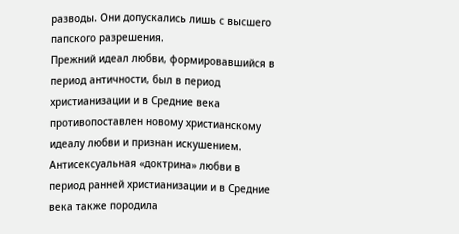разводы. Они допускались лишь с высшего папского разрешения.
Прежний идеал любви, формировавшийся в период античности, был в период христианизации и в Средние века противопоставлен новому христианскому идеалу любви и признан искушением. Антисексуальная «доктрина» любви в период ранней христианизации и в Средние века также породила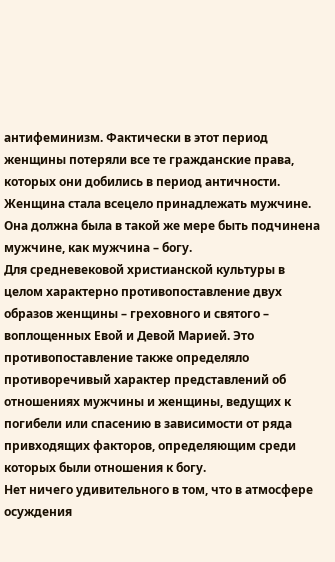антифеминизм. Фактически в этот период женщины потеряли все те гражданские права, которых они добились в период античности. Женщина стала всецело принадлежать мужчине. Она должна была в такой же мере быть подчинена мужчине, как мужчина – богу.
Для средневековой христианской культуры в целом характерно противопоставление двух образов женщины – греховного и святого – воплощенных Евой и Девой Марией. Это противопоставление также определяло противоречивый характер представлений об отношениях мужчины и женщины, ведущих к погибели или спасению в зависимости от ряда привходящих факторов, определяющим среди которых были отношения к богу.
Нет ничего удивительного в том, что в атмосфере осуждения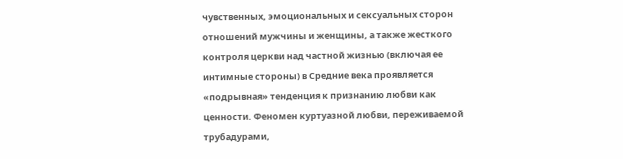чувственных, эмоциональных и сексуальных сторон отношений мужчины и женщины, а также жесткого контроля церкви над частной жизнью (включая ее интимные стороны) в Средние века проявляется «подрывная» тенденция к признанию любви как ценности. Феномен куртуазной любви, переживаемой трубадурами,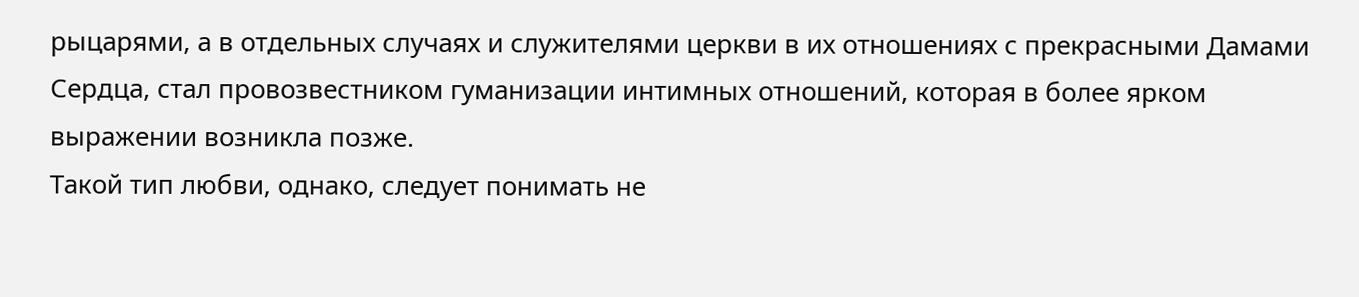рыцарями, а в отдельных случаях и служителями церкви в их отношениях с прекрасными Дамами Сердца, стал провозвестником гуманизации интимных отношений, которая в более ярком выражении возникла позже.
Такой тип любви, однако, следует понимать не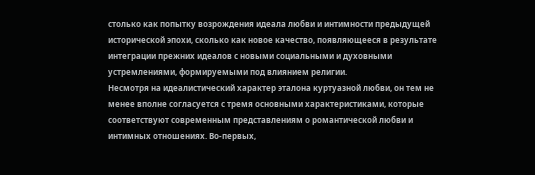столько как попытку возрождения идеала любви и интимности предыдущей исторической эпохи, сколько как новое качество, появляющееся в результате интеграции прежних идеалов с новыми социальными и духовными устремлениями, формируемыми под влиянием религии.
Несмотря на идеалистический характер эталона куртуазной любви, он тем не менее вполне согласуется с тремя основными характеристиками, которые соответствуют современным представлениям о романтической любви и интимных отношениях. Во-первых,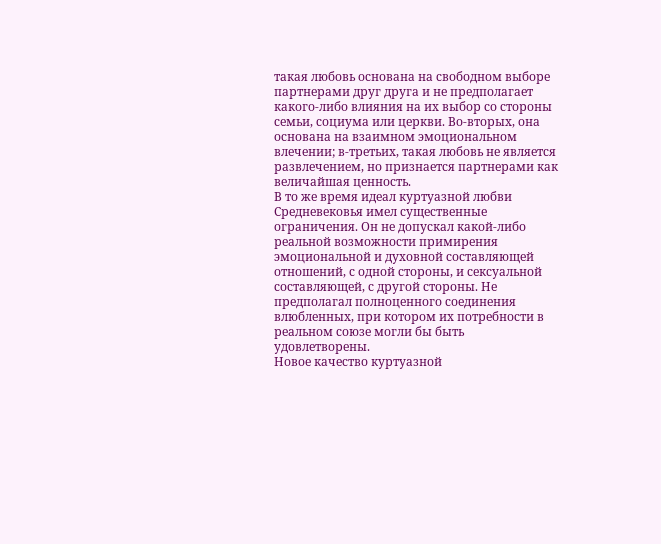такая любовь основана на свободном выборе партнерами друг друга и не предполагает какого-либо влияния на их выбор со стороны семьи, социума или церкви. Во-вторых, она основана на взаимном эмоциональном влечении; в-третьих, такая любовь не является развлечением, но признается партнерами как величайшая ценность.
В то же время идеал куртуазной любви Средневековья имел существенные ограничения. Он не допускал какой-либо реальной возможности примирения эмоциональной и духовной составляющей отношений, с одной стороны, и сексуальной составляющей, с другой стороны. Не предполагал полноценного соединения влюбленных, при котором их потребности в реальном союзе могли бы быть удовлетворены.
Новое качество куртуазной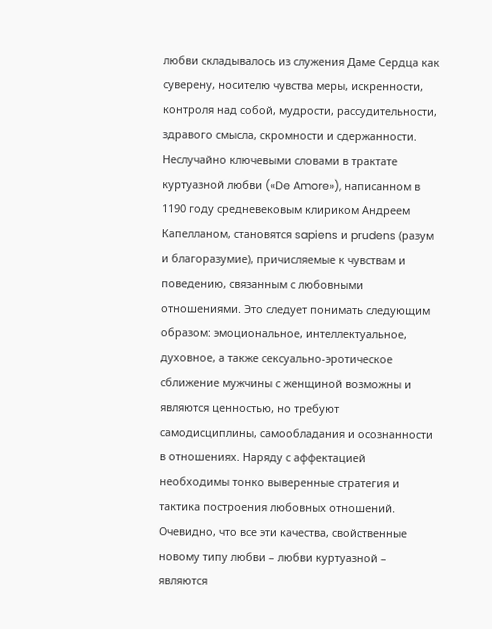любви складывалось из служения Даме Сердца как суверену, носителю чувства меры, искренности, контроля над собой, мудрости, рассудительности, здравого смысла, скромности и сдержанности. Неслучайно ключевыми словами в трактате куртуазной любви («De Amore»), написанном в 1190 году средневековым клириком Андреем Капелланом, становятся sapiens и prudens (разум и благоразумие), причисляемые к чувствам и поведению, связанным с любовными отношениями. Это следует понимать следующим образом: эмоциональное, интеллектуальное, духовное, а также сексуально-эротическое сближение мужчины с женщиной возможны и являются ценностью, но требуют самодисциплины, самообладания и осознанности в отношениях. Наряду с аффектацией необходимы тонко выверенные стратегия и тактика построения любовных отношений.
Очевидно, что все эти качества, свойственные новому типу любви – любви куртуазной – являются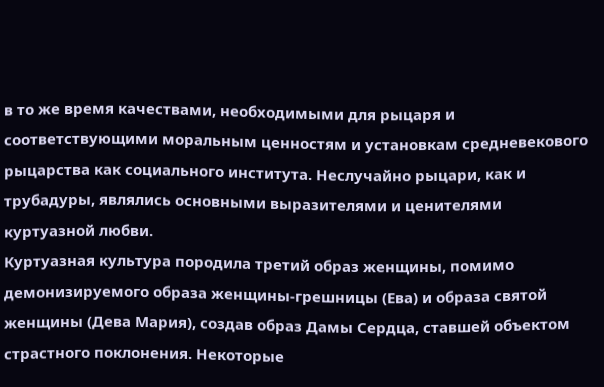в то же время качествами, необходимыми для рыцаря и соответствующими моральным ценностям и установкам средневекового рыцарства как социального института. Неслучайно рыцари, как и трубадуры, являлись основными выразителями и ценителями куртуазной любви.
Куртуазная культура породила третий образ женщины, помимо демонизируемого образа женщины-грешницы (Ева) и образа святой женщины (Дева Мария), создав образ Дамы Сердца, ставшей объектом страстного поклонения. Некоторые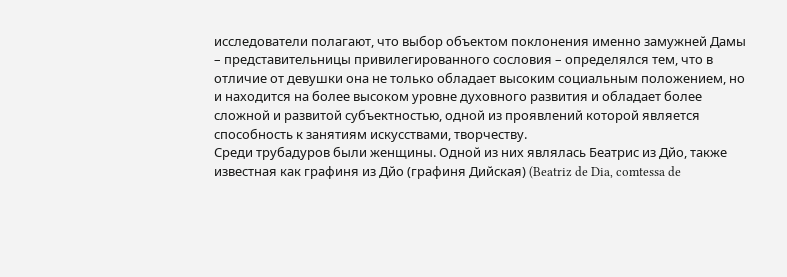исследователи полагают, что выбор объектом поклонения именно замужней Дамы – представительницы привилегированного сословия – определялся тем, что в отличие от девушки она не только обладает высоким социальным положением, но и находится на более высоком уровне духовного развития и обладает более сложной и развитой субъектностью, одной из проявлений которой является способность к занятиям искусствами, творчеству.
Среди трубадуров были женщины. Одной из них являлась Беатрис из Дйо, также известная как графиня из Дйо (графиня Дийская) (Beatriz de Dia, comtessa de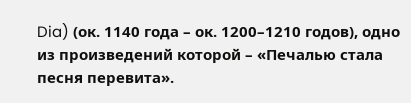Dia) (ок. 1140 года – ок. 1200–1210 годов), одно из произведений которой – «Печалью стала песня перевита».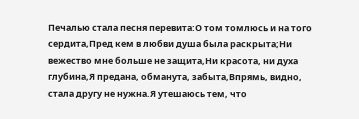Печалью стала песня перевита:О том томлюсь и на того сердита,Пред кем в любви душа была раскрыта;Ни вежество мне больше не защита,Ни красота, ни духа глубина,Я предана, обманута, забыта,Впрямь, видно, стала другу не нужна.Я утешаюсь тем, что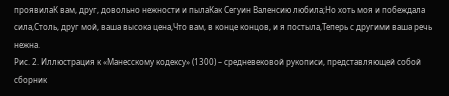проявилаК вам, друг, довольно нежности и пылаКак Сегуин Валенсию любила;Но хоть моя и побеждала сила,Столь, друг мой, ваша высока цена,Что вам, в конце концов, и я постыла,Теперь с другими ваша речь нежна.
Рис. 2. Иллюстрация к «Манесскому кодексу» (1300) – средневековой рукописи, представляющей собой сборник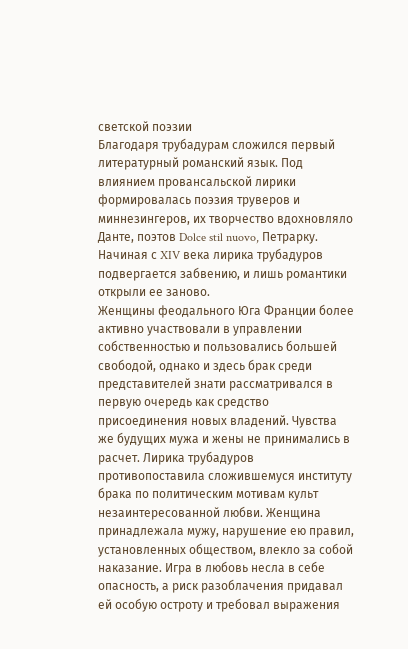светской поэзии
Благодаря трубадурам сложился первый литературный романский язык. Под влиянием провансальской лирики формировалась поэзия труверов и миннезингеров, их творчество вдохновляло Данте, поэтов Dolce stil nuovo, Петрарку. Начиная с XIV века лирика трубадуров подвергается забвению, и лишь романтики открыли ее заново.
Женщины феодального Юга Франции более активно участвовали в управлении собственностью и пользовались большей свободой, однако и здесь брак среди представителей знати рассматривался в первую очередь как средство присоединения новых владений. Чувства же будущих мужа и жены не принимались в расчет. Лирика трубадуров противопоставила сложившемуся институту брака по политическим мотивам культ незаинтересованной любви. Женщина принадлежала мужу, нарушение ею правил, установленных обществом, влекло за собой наказание. Игра в любовь несла в себе опасность, а риск разоблачения придавал ей особую остроту и требовал выражения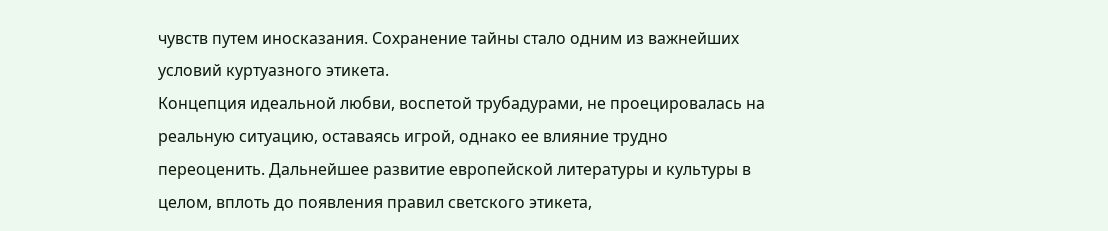чувств путем иносказания. Сохранение тайны стало одним из важнейших условий куртуазного этикета.
Концепция идеальной любви, воспетой трубадурами, не проецировалась на реальную ситуацию, оставаясь игрой, однако ее влияние трудно переоценить. Дальнейшее развитие европейской литературы и культуры в целом, вплоть до появления правил светского этикета,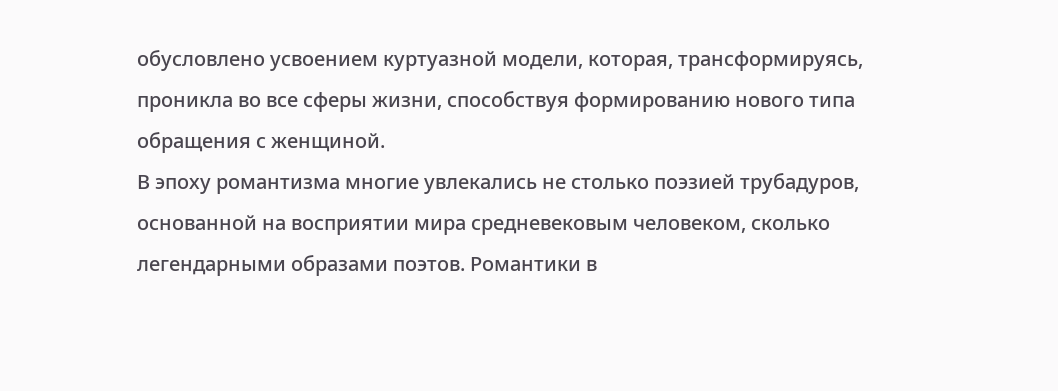обусловлено усвоением куртуазной модели, которая, трансформируясь, проникла во все сферы жизни, способствуя формированию нового типа обращения с женщиной.
В эпоху романтизма многие увлекались не столько поэзией трубадуров, основанной на восприятии мира средневековым человеком, сколько легендарными образами поэтов. Романтики в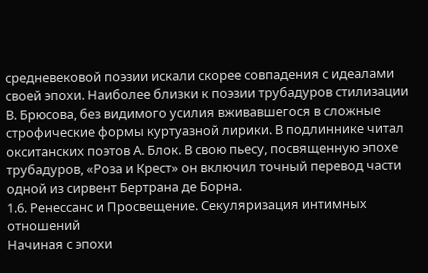средневековой поэзии искали скорее совпадения с идеалами своей эпохи. Наиболее близки к поэзии трубадуров стилизации В. Брюсова, без видимого усилия вживавшегося в сложные строфические формы куртуазной лирики. В подлиннике читал окситанских поэтов А. Блок. В свою пьесу, посвященную эпохе трубадуров, «Роза и Крест» он включил точный перевод части одной из сирвент Бертрана де Борна.
1.6. Ренессанс и Просвещение. Секуляризация интимных отношений
Начиная с эпохи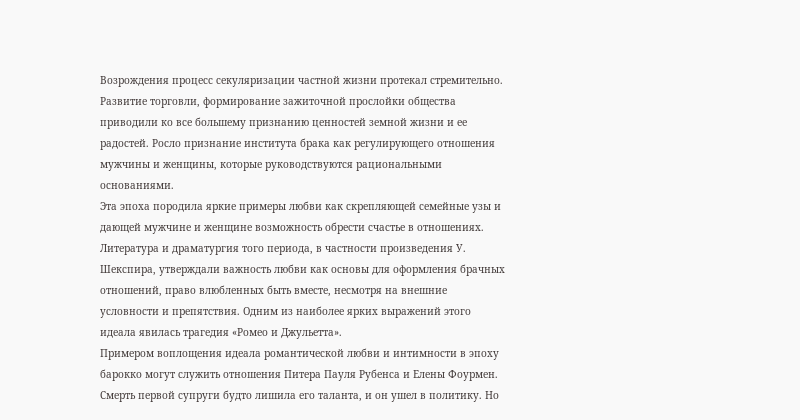Возрождения процесс секуляризации частной жизни протекал стремительно. Развитие торговли, формирование зажиточной прослойки общества приводили ко все большему признанию ценностей земной жизни и ее радостей. Росло признание института брака как регулирующего отношения мужчины и женщины, которые руководствуются рациональными основаниями.
Эта эпоха породила яркие примеры любви как скрепляющей семейные узы и дающей мужчине и женщине возможность обрести счастье в отношениях. Литература и драматургия того периода, в частности произведения У. Шекспира, утверждали важность любви как основы для оформления брачных отношений, право влюбленных быть вместе, несмотря на внешние условности и препятствия. Одним из наиболее ярких выражений этого идеала явилась трагедия «Ромео и Джульетта».
Примером воплощения идеала романтической любви и интимности в эпоху барокко могут служить отношения Питера Пауля Рубенса и Елены Фоурмен. Смерть первой супруги будто лишила его таланта, и он ушел в политику. Но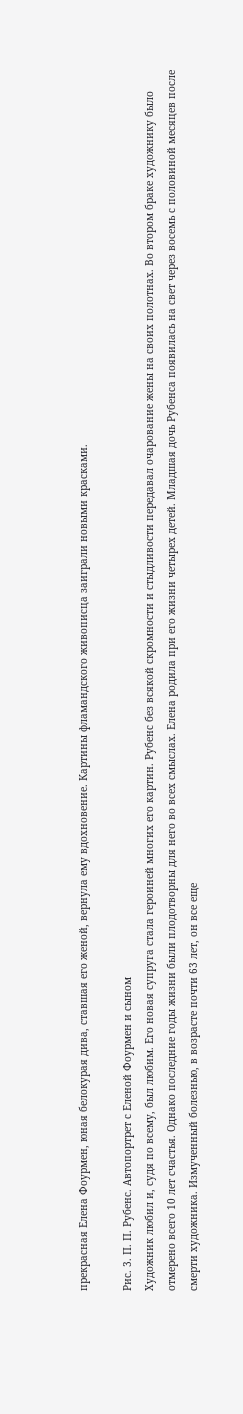прекрасная Елена Фоурмен, юная белокурая дива, ставшая его женой, вернула ему вдохновение. Картины фламандского живописца заиграли новыми красками.

Рис. 3. П. П. Рубенс. Автопортрет с Еленой Фоурмен и сыном
Художник любил и, судя по всему, был любим. Его новая супруга стала героиней многих его картин. Рубенс без всякой скромности и стыдливости передавал очарование жены на своих полотнах. Во втором браке художнику было отмерено всего 10 лет счастья. Однако последние годы жизни были плодотворны для него во всех смыслах. Елена родила при его жизни четырех детей. Младшая дочь Рубенса появилась на свет через восемь с половиной месяцев после смерти художника. Измученный болезнью, в возрасте почти 63 лет, он все еще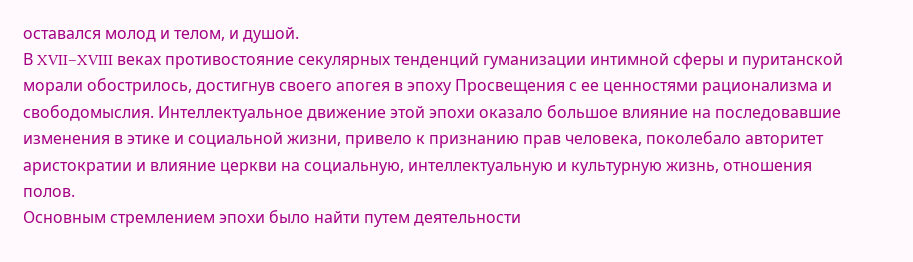оставался молод и телом, и душой.
В XVII–XVIII веках противостояние секулярных тенденций гуманизации интимной сферы и пуританской морали обострилось, достигнув своего апогея в эпоху Просвещения с ее ценностями рационализма и свободомыслия. Интеллектуальное движение этой эпохи оказало большое влияние на последовавшие изменения в этике и социальной жизни, привело к признанию прав человека, поколебало авторитет аристократии и влияние церкви на социальную, интеллектуальную и культурную жизнь, отношения полов.
Основным стремлением эпохи было найти путем деятельности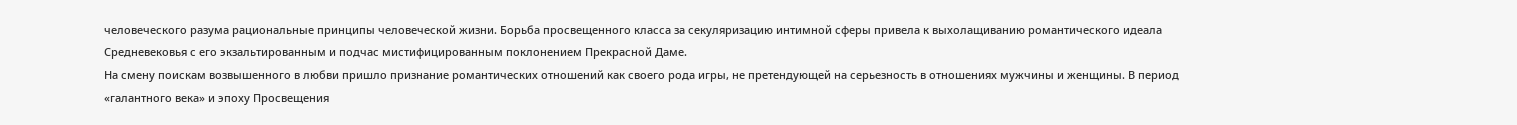человеческого разума рациональные принципы человеческой жизни. Борьба просвещенного класса за секуляризацию интимной сферы привела к выхолащиванию романтического идеала Средневековья с его экзальтированным и подчас мистифицированным поклонением Прекрасной Даме.
На смену поискам возвышенного в любви пришло признание романтических отношений как своего рода игры, не претендующей на серьезность в отношениях мужчины и женщины. В период «галантного века» и эпоху Просвещения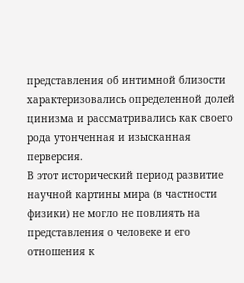представления об интимной близости характеризовались определенной долей цинизма и рассматривались как своего рода утонченная и изысканная перверсия.
В этот исторический период развитие научной картины мира (в частности физики) не могло не повлиять на представления о человеке и его отношения к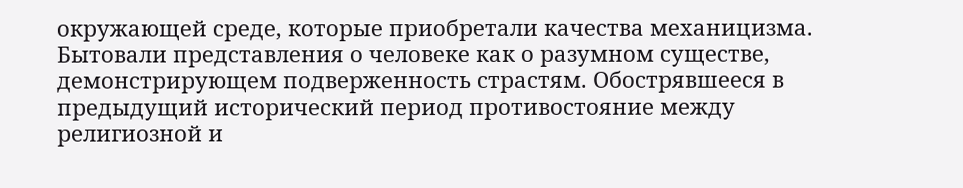окружающей среде, которые приобретали качества механицизма. Бытовали представления о человеке как о разумном существе, демонстрирующем подверженность страстям. Обострявшееся в предыдущий исторический период противостояние между религиозной и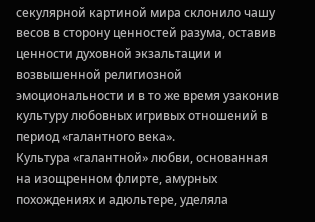секулярной картиной мира склонило чашу весов в сторону ценностей разума, оставив ценности духовной экзальтации и возвышенной религиозной эмоциональности и в то же время узаконив культуру любовных игривых отношений в период «галантного века».
Культура «галантной» любви, основанная на изощренном флирте, амурных похождениях и адюльтере, уделяла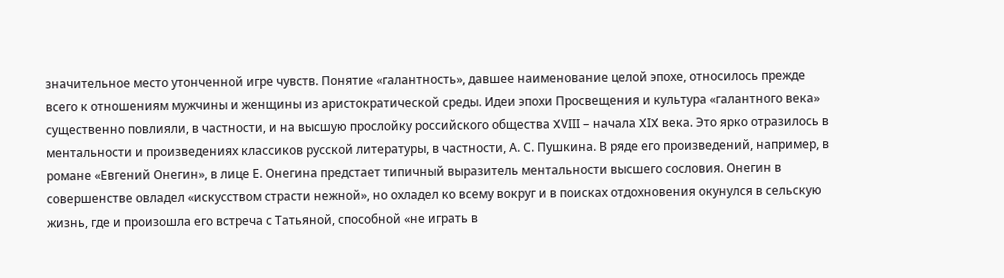значительное место утонченной игре чувств. Понятие «галантность», давшее наименование целой эпохе, относилось прежде всего к отношениям мужчины и женщины из аристократической среды. Идеи эпохи Просвещения и культура «галантного века» существенно повлияли, в частности, и на высшую прослойку российского общества XVIII – начала XIX века. Это ярко отразилось в ментальности и произведениях классиков русской литературы, в частности, А. С. Пушкина. В ряде его произведений, например, в романе «Евгений Онегин», в лице Е. Онегина предстает типичный выразитель ментальности высшего сословия. Онегин в совершенстве овладел «искусством страсти нежной», но охладел ко всему вокруг и в поисках отдохновения окунулся в сельскую жизнь, где и произошла его встреча с Татьяной, способной «не играть в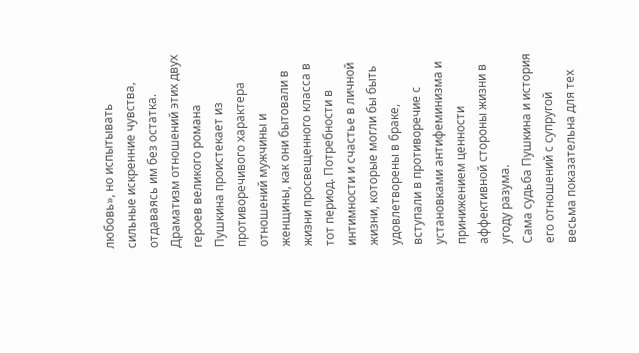любовь», но испытывать сильные искренние чувства, отдаваясь им без остатка.
Драматизм отношений этих двух героев великого романа Пушкина проистекает из противоречивого характера отношений мужчины и женщины, как они бытовали в жизни просвещенного класса в тот период. Потребности в интимности и счастье в личной жизни, которые могли бы быть удовлетворены в браке, вступали в противоречие с установками антифеминизма и принижением ценности аффективной стороны жизни в угоду разума.
Сама судьба Пушкина и история его отношений с супругой весьма показательна для тех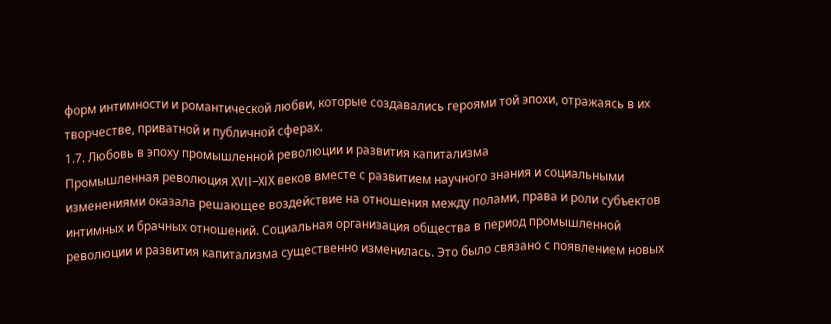форм интимности и романтической любви, которые создавались героями той эпохи, отражаясь в их творчестве, приватной и публичной сферах.
1.7. Любовь в эпоху промышленной революции и развития капитализма
Промышленная революция XVII–XIX веков вместе с развитием научного знания и социальными изменениями оказала решающее воздействие на отношения между полами, права и роли субъектов интимных и брачных отношений. Социальная организация общества в период промышленной революции и развития капитализма существенно изменилась. Это было связано с появлением новых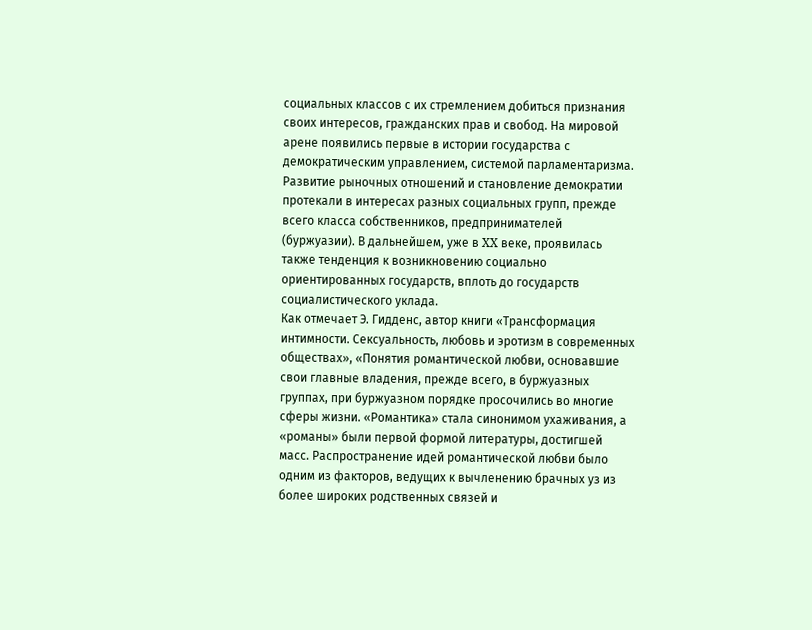социальных классов с их стремлением добиться признания своих интересов, гражданских прав и свобод. На мировой арене появились первые в истории государства с демократическим управлением, системой парламентаризма. Развитие рыночных отношений и становление демократии протекали в интересах разных социальных групп, прежде всего класса собственников, предпринимателей (буржуазии). В дальнейшем, уже в XX веке, проявилась также тенденция к возникновению социально ориентированных государств, вплоть до государств социалистического уклада.
Как отмечает Э. Гидденс, автор книги «Трансформация интимности. Сексуальность, любовь и эротизм в современных обществах», «Понятия романтической любви, основавшие свои главные владения, прежде всего, в буржуазных группах, при буржуазном порядке просочились во многие сферы жизни. «Романтика» стала синонимом ухаживания, а «романы» были первой формой литературы, достигшей масс. Распространение идей романтической любви было одним из факторов, ведущих к вычленению брачных уз из более широких родственных связей и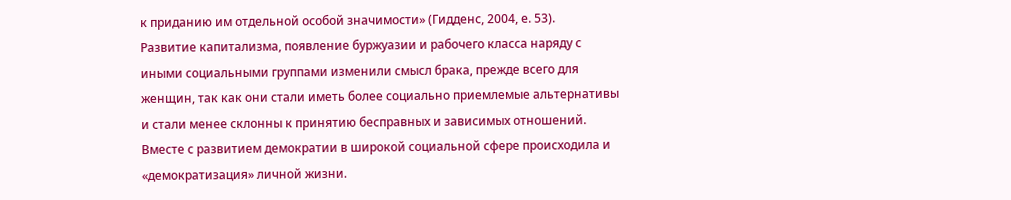к приданию им отдельной особой значимости» (Гидденс, 2004, е. 53).
Развитие капитализма, появление буржуазии и рабочего класса наряду с иными социальными группами изменили смысл брака, прежде всего для женщин, так как они стали иметь более социально приемлемые альтернативы и стали менее склонны к принятию бесправных и зависимых отношений. Вместе с развитием демократии в широкой социальной сфере происходила и «демократизация» личной жизни.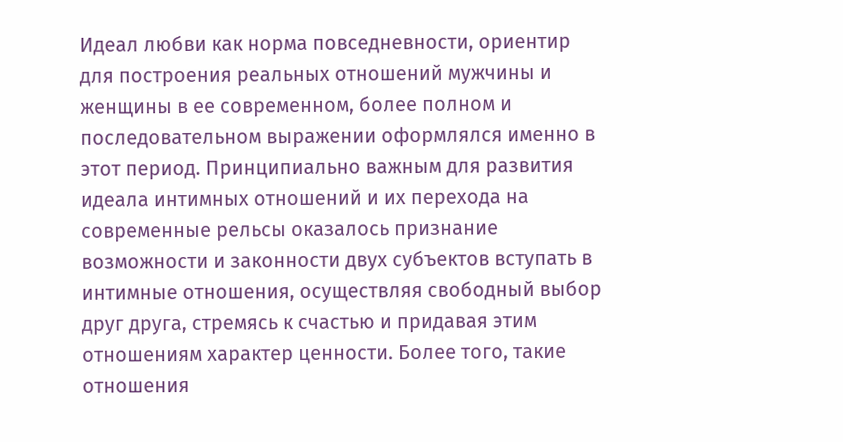Идеал любви как норма повседневности, ориентир для построения реальных отношений мужчины и женщины в ее современном, более полном и последовательном выражении оформлялся именно в этот период. Принципиально важным для развития идеала интимных отношений и их перехода на современные рельсы оказалось признание возможности и законности двух субъектов вступать в интимные отношения, осуществляя свободный выбор друг друга, стремясь к счастью и придавая этим отношениям характер ценности. Более того, такие отношения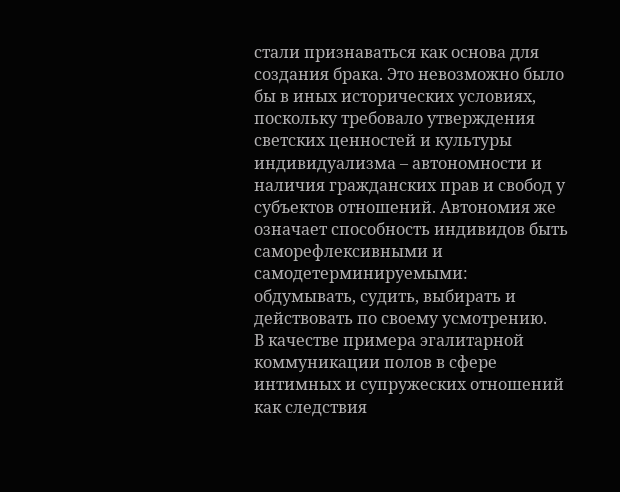стали признаваться как основа для создания брака. Это невозможно было бы в иных исторических условиях, поскольку требовало утверждения светских ценностей и культуры индивидуализма – автономности и наличия гражданских прав и свобод у субъектов отношений. Автономия же означает способность индивидов быть саморефлексивными и самодетерминируемыми: обдумывать, судить, выбирать и действовать по своему усмотрению.
В качестве примера эгалитарной коммуникации полов в сфере интимных и супружеских отношений как следствия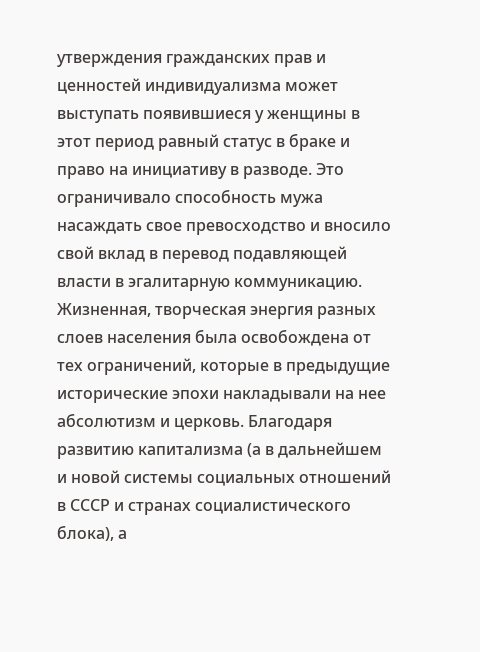утверждения гражданских прав и ценностей индивидуализма может выступать появившиеся у женщины в этот период равный статус в браке и право на инициативу в разводе. Это ограничивало способность мужа насаждать свое превосходство и вносило свой вклад в перевод подавляющей власти в эгалитарную коммуникацию.
Жизненная, творческая энергия разных слоев населения была освобождена от тех ограничений, которые в предыдущие исторические эпохи накладывали на нее абсолютизм и церковь. Благодаря развитию капитализма (а в дальнейшем и новой системы социальных отношений в СССР и странах социалистического блока), а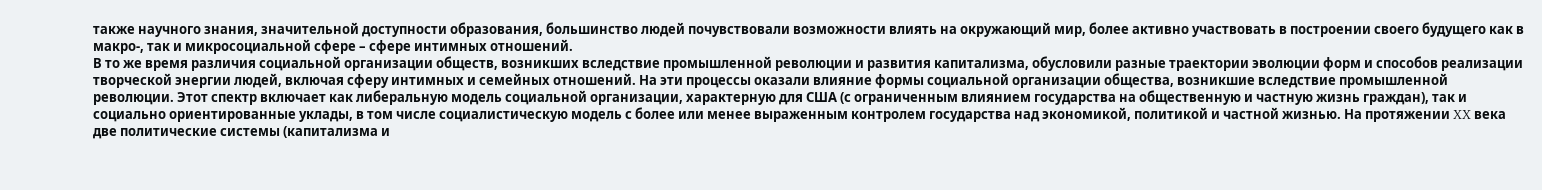также научного знания, значительной доступности образования, большинство людей почувствовали возможности влиять на окружающий мир, более активно участвовать в построении своего будущего как в макро-, так и микросоциальной сфере – сфере интимных отношений.
В то же время различия социальной организации обществ, возникших вследствие промышленной революции и развития капитализма, обусловили разные траектории эволюции форм и способов реализации творческой энергии людей, включая сферу интимных и семейных отношений. На эти процессы оказали влияние формы социальной организации общества, возникшие вследствие промышленной революции. Этот спектр включает как либеральную модель социальной организации, характерную для США (с ограниченным влиянием государства на общественную и частную жизнь граждан), так и социально ориентированные уклады, в том числе социалистическую модель с более или менее выраженным контролем государства над экономикой, политикой и частной жизнью. На протяжении XX века две политические системы (капитализма и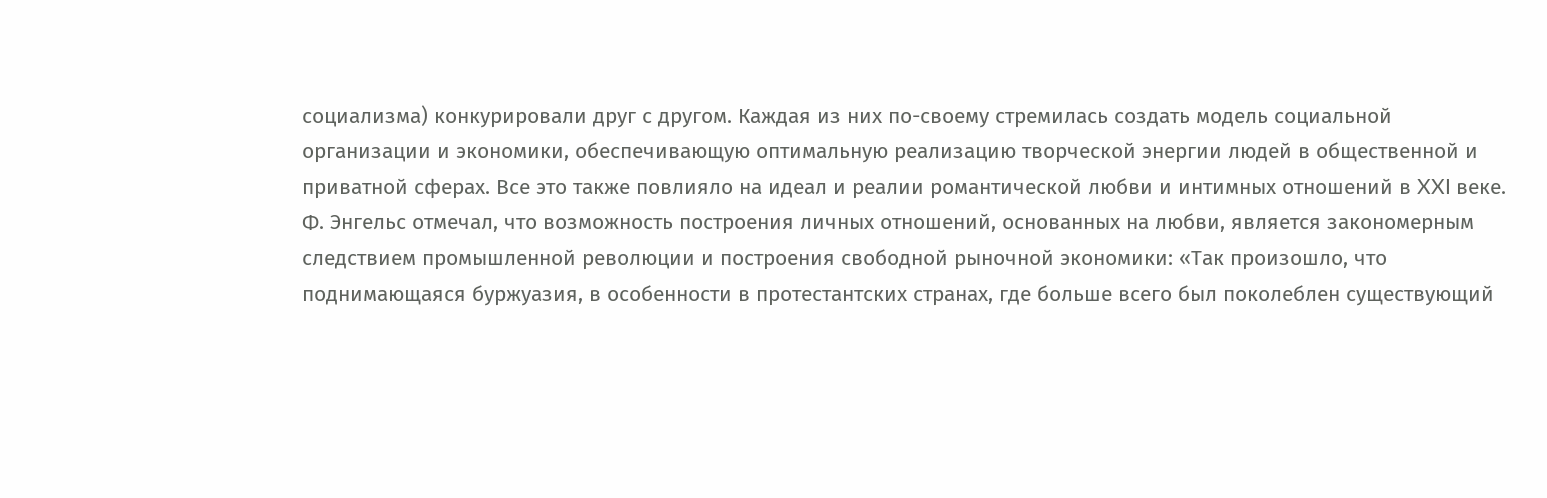социализма) конкурировали друг с другом. Каждая из них по-своему стремилась создать модель социальной организации и экономики, обеспечивающую оптимальную реализацию творческой энергии людей в общественной и приватной сферах. Все это также повлияло на идеал и реалии романтической любви и интимных отношений в XXI веке.
Ф. Энгельс отмечал, что возможность построения личных отношений, основанных на любви, является закономерным следствием промышленной революции и построения свободной рыночной экономики: «Так произошло, что поднимающаяся буржуазия, в особенности в протестантских странах, где больше всего был поколеблен существующий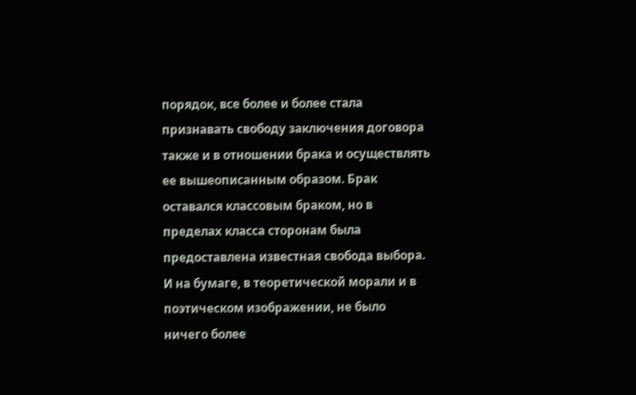порядок, все более и более стала признавать свободу заключения договора также и в отношении брака и осуществлять ее вышеописанным образом. Брак оставался классовым браком, но в пределах класса сторонам была предоставлена известная свобода выбора. И на бумаге, в теоретической морали и в поэтическом изображении, не было ничего более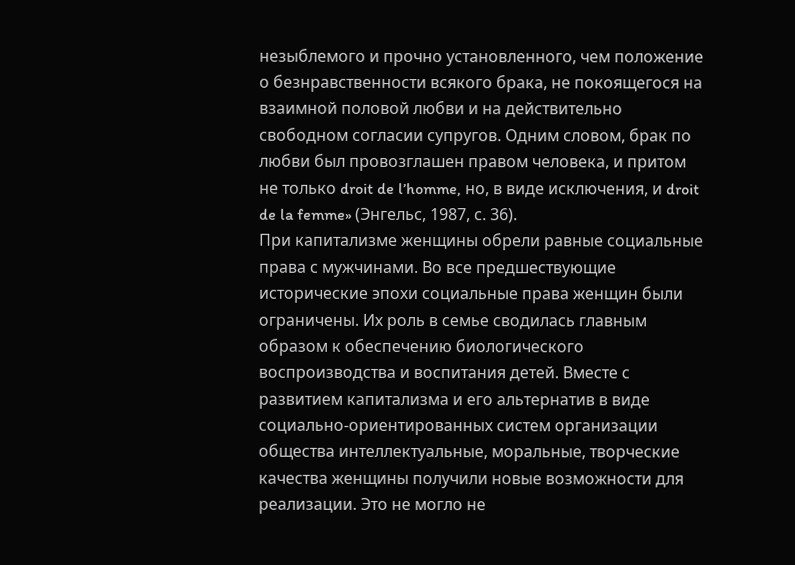незыблемого и прочно установленного, чем положение о безнравственности всякого брака, не покоящегося на взаимной половой любви и на действительно свободном согласии супругов. Одним словом, брак по любви был провозглашен правом человека, и притом не только droit de l’homme, но, в виде исключения, и droit de la femme» (Энгельс, 1987, с. 36).
При капитализме женщины обрели равные социальные права с мужчинами. Во все предшествующие исторические эпохи социальные права женщин были ограничены. Их роль в семье сводилась главным образом к обеспечению биологического воспроизводства и воспитания детей. Вместе с развитием капитализма и его альтернатив в виде социально-ориентированных систем организации общества интеллектуальные, моральные, творческие качества женщины получили новые возможности для реализации. Это не могло не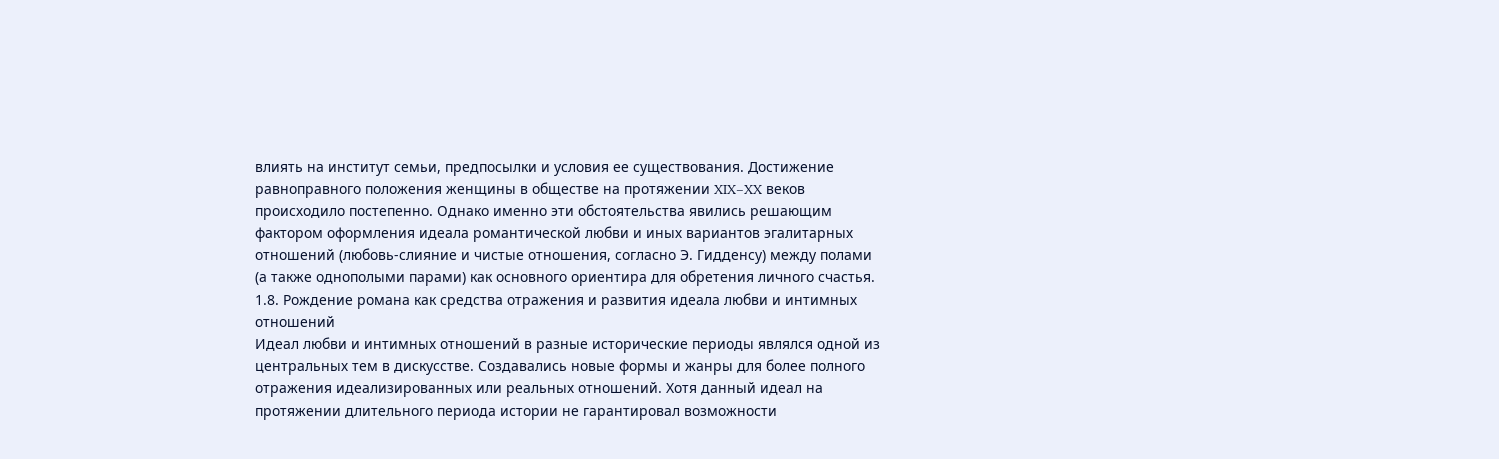влиять на институт семьи, предпосылки и условия ее существования. Достижение равноправного положения женщины в обществе на протяжении XIX–XX веков происходило постепенно. Однако именно эти обстоятельства явились решающим фактором оформления идеала романтической любви и иных вариантов эгалитарных отношений (любовь-слияние и чистые отношения, согласно Э. Гидденсу) между полами (а также однополыми парами) как основного ориентира для обретения личного счастья.
1.8. Рождение романа как средства отражения и развития идеала любви и интимных отношений
Идеал любви и интимных отношений в разные исторические периоды являлся одной из центральных тем в дискусстве. Создавались новые формы и жанры для более полного отражения идеализированных или реальных отношений. Хотя данный идеал на протяжении длительного периода истории не гарантировал возможности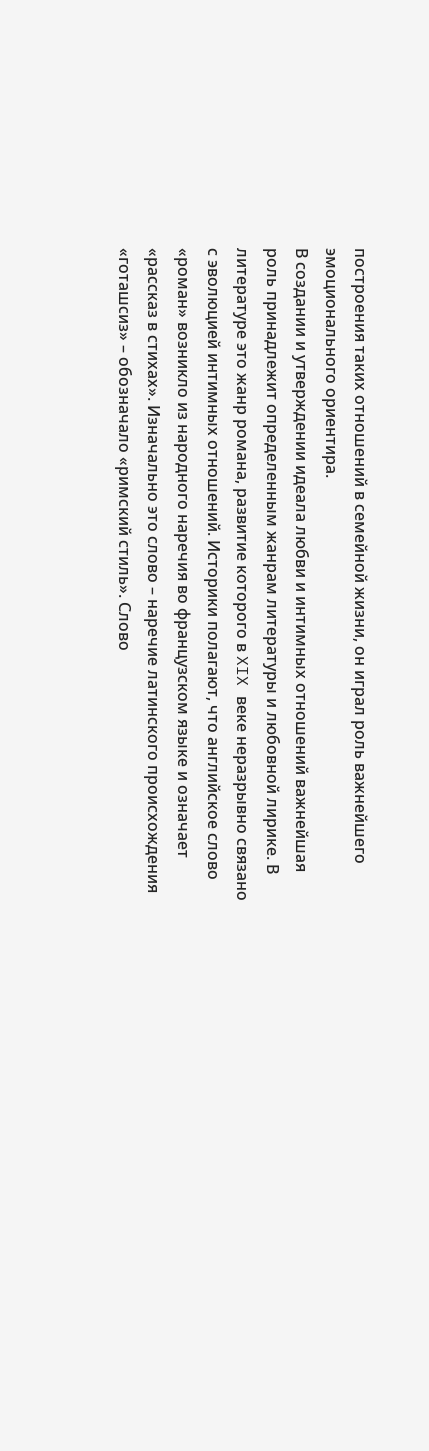построения таких отношений в семейной жизни, он играл роль важнейшего эмоционального ориентира.
В создании и утверждении идеала любви и интимных отношений важнейшая роль принадлежит определенным жанрам литературы и любовной лирике. В литературе это жанр романа, развитие которого в XIX веке неразрывно связано с эволюцией интимных отношений. Историки полагают, что английское слово «роман» возникло из народного наречия во французском языке и означает «рассказ в стихах». Изначально это слово – наречие латинского происхождения «готашсиз» – обозначало «римский стиль». Слово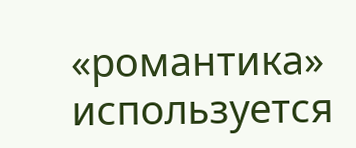«романтика» используется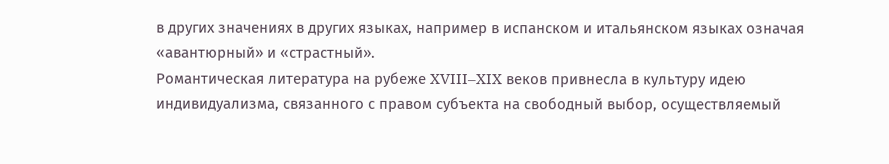в других значениях в других языках, например в испанском и итальянском языках означая «авантюрный» и «страстный».
Романтическая литература на рубеже XVIII–XIX веков привнесла в культуру идею индивидуализма, связанного с правом субъекта на свободный выбор, осуществляемый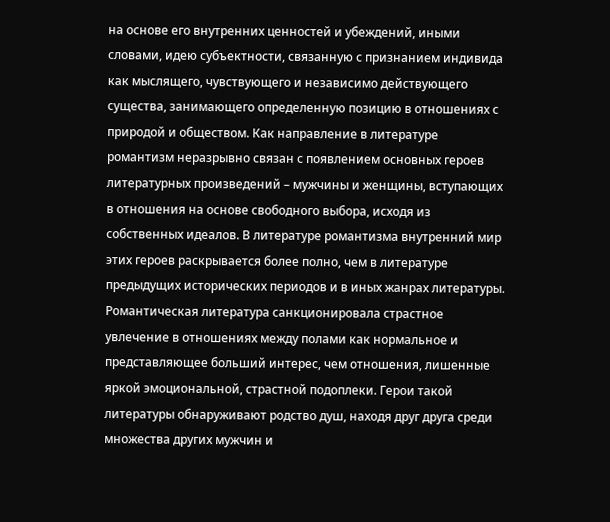на основе его внутренних ценностей и убеждений, иными словами, идею субъектности, связанную с признанием индивида как мыслящего, чувствующего и независимо действующего существа, занимающего определенную позицию в отношениях с природой и обществом. Как направление в литературе романтизм неразрывно связан с появлением основных героев литературных произведений – мужчины и женщины, вступающих в отношения на основе свободного выбора, исходя из собственных идеалов. В литературе романтизма внутренний мир этих героев раскрывается более полно, чем в литературе предыдущих исторических периодов и в иных жанрах литературы.
Романтическая литература санкционировала страстное увлечение в отношениях между полами как нормальное и представляющее больший интерес, чем отношения, лишенные яркой эмоциональной, страстной подоплеки. Герои такой литературы обнаруживают родство душ, находя друг друга среди множества других мужчин и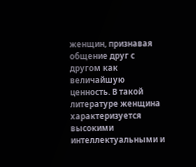женщин, признавая общение друг с другом как величайшую ценность. В такой литературе женщина характеризуется высокими интеллектуальными и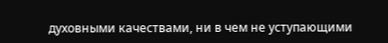духовными качествами, ни в чем не уступающими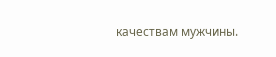качествам мужчины.